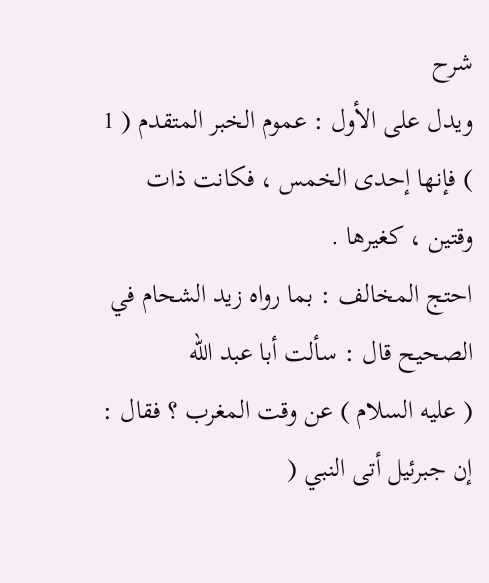شرح
ويدل على الأول : عموم الخبر المتقدم ( 1 ) فإنها إحدى الخمس ، فكانت ذات
وقتين ، كغيرها .
احتج المخالف : بما رواه زيد الشحام في الصحيح قال : سألت أبا عبد الله
( عليه السلام ) عن وقت المغرب ؟ فقال : إن جبرئيل أتى النبي (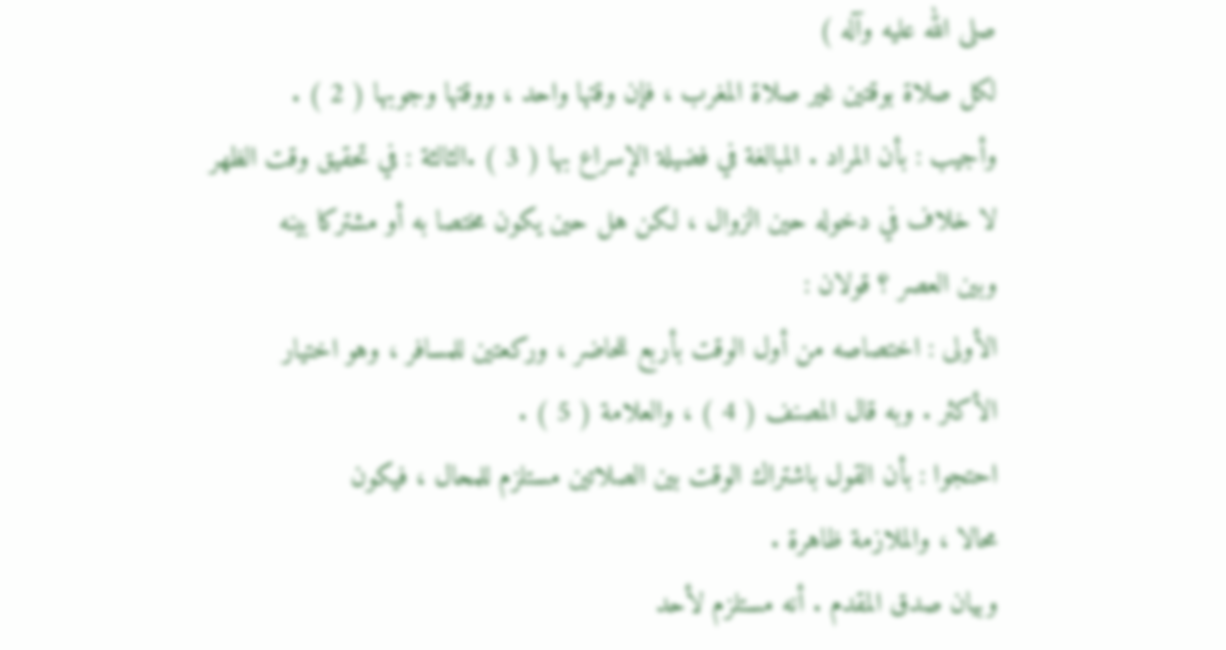صلى الله عليه وآله )
لكل صلاة بوقتين غير صلاة المغرب ، فإن وقتها واحد ، ووقتها وجوبها ( 2 ) .
وأجيب : بأن المراد . المبالغة في فضيلة الإسراع بها ( 3 ) .الثالثة : في تحقيق وقت الظهر
لا خلاف في دخوله حين الزوال ، لكن هل حين يكون مختصا به أو مشتركا بينه
وبين العصر ؟ قولان :
الأولى : اختصاصه من أول الوقت بأربع للحاضر ، وركعتين للمسافر ، وهو اختيار
الأكثر . وبه قال المصنف ( 4 ) ، والعلامة ( 5 ) .
احتجوا : بأن القول باشتراك الوقت بين الصلاتين مستلزم للمحال ، فيكون
محالا ، والملازمة ظاهرة .
وبيان صدق المقدم . أنه مستلزم لأحد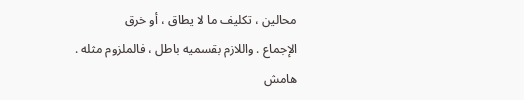محالين ، تكليف ما لا يطاق ، أو خرق
الإجماع . واللازم بقسميه باطل ، فالملزوم مثله .
هامش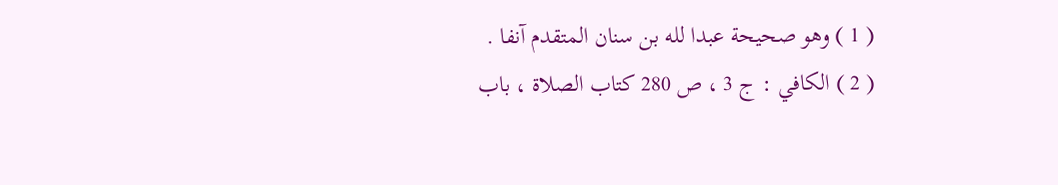( 1 ) وهو صحيحة عبدا لله بن سنان المتقدم آنفا .
( 2 ) الكافي : ج 3 ، ص 280 كتاب الصلاة ، باب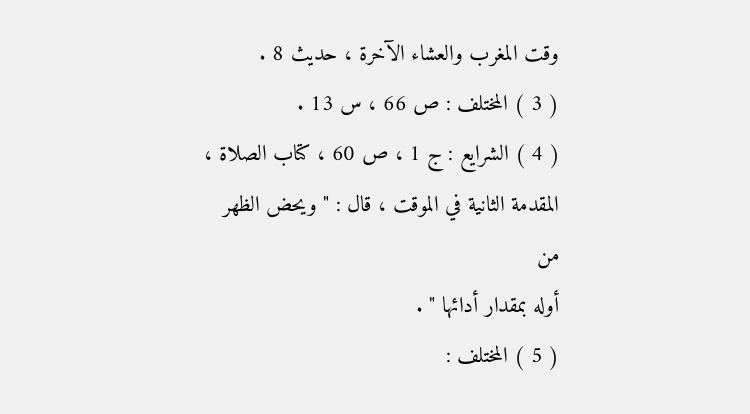وقت المغرب والعشاء الآخرة ، حديث 8 .
( 3 ) المختلف : ص 66 ، س 13 .
( 4 ) الشرايع : ج 1 ، ص 60 ، كتاب الصلاة ، المقدمة الثانية في الموقت ، قال : " ويحض الظهر من
أوله بمقدار أدائها " .
( 5 ) المختلف :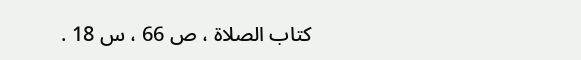كتاب الصلاة ، ص 66 ، س 18 .